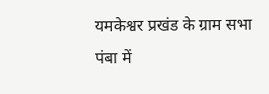यमकेश्वर प्रखंड के ग्राम सभा पंबा में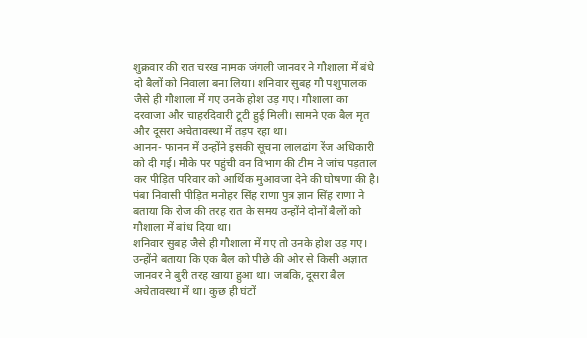शुक्रवार की रात चरख नामक जंगली जानवर ने गौशाला में बंधे दो बैलों को निवाला बना लिया। शनिवार सुबह गौ पशुपालक जैसे ही गौशाला में गए उनके होश उड़ गए। गौशाला का दरवाजा और चाहरदिवारी टूटी हुई मिली। सामने एक बैल मृत और दूसरा अचेतावस्था में तड़प रहा था।
आनन- फानन में उन्होंने इसकी सूचना लालढांग रेंज अधिकारी को दी गई। मौके पर पहुंची वन विभाग की टीम ने जांच पड़ताल कर पीड़ित परिवार को आर्थिक मुआवजा देने की घोषणा की है। पंबा निवासी पीड़ित मनोहर सिंह राणा पुत्र ज्ञान सिंह राणा ने बताया कि रोज की तरह रात के समय उन्होंने दोनों बैलों को गौशाला में बांध दिया था।
शनिवार सुबह जैसे ही गौशाला में गए तो उनके होश उड़ गए। उन्होंने बताया कि एक बैल को पीछे की ओर से किसी अज्ञात जानवर ने बुरी तरह खाया हुआ था। जबकि, दूसरा बैल अचेतावस्था में था। कुछ ही घंटों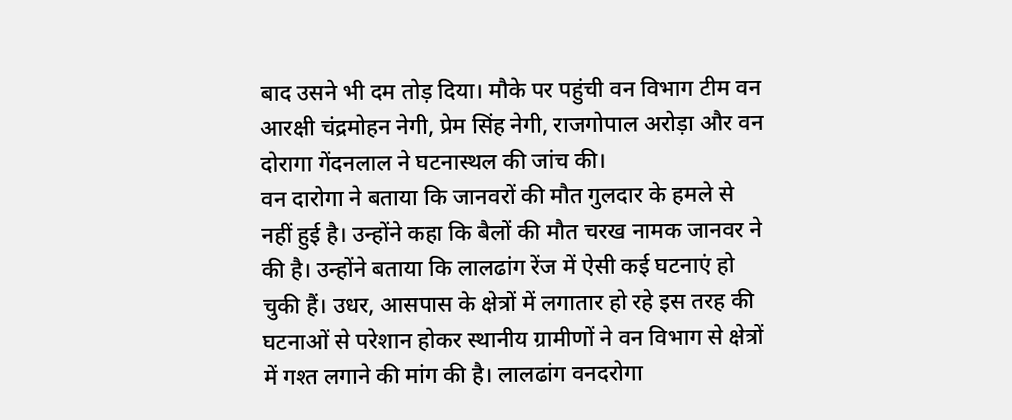बाद उसने भी दम तोड़ दिया। मौके पर पहुंची वन विभाग टीम वन आरक्षी चंद्रमोहन नेगी, प्रेम सिंह नेगी, राजगोपाल अरोड़ा और वन दोरागा गेंदनलाल ने घटनास्थल की जांच की।
वन दारोगा ने बताया कि जानवरों की मौत गुलदार के हमले से नहीं हुई है। उन्होंने कहा कि बैलों की मौत चरख नामक जानवर ने की है। उन्होंने बताया कि लालढांग रेंज में ऐसी कई घटनाएं हो चुकी हैं। उधर, आसपास के क्षेत्रों में लगातार हो रहे इस तरह की घटनाओं से परेशान होकर स्थानीय ग्रामीणों ने वन विभाग से क्षेत्रों में गश्त लगाने की मांग की है। लालढांग वनदरोगा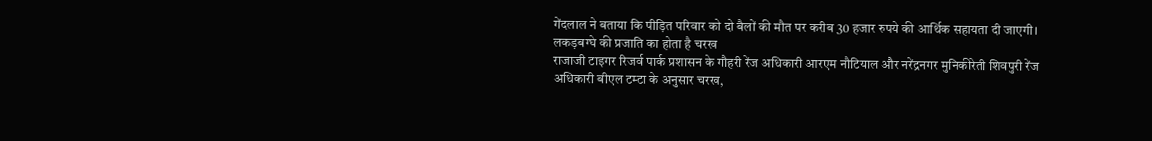गेंदलाल ने बताया कि पीड़ित परिवार को दो बैलों की मौत पर करीब 30 हजार रुपये की आर्थिक सहायता दी जाएगी।
लकड़बग्घे की प्रजाति का होता है चरख
राजाजी टाइगर रिजर्व पार्क प्रशासन के गौहरी रेंज अधिकारी आरएम नौटियाल और नरेंद्रनगर मुनिकीरेती शिवपुरी रेंज अधिकारी बीएल टम्टा के अनुसार चरख,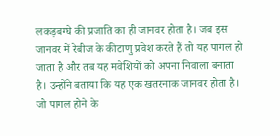लकड़बग्घे की प्रजाति का ही जानवर होता है। जब इस जानवर में रेबीज के कीटाणु प्रवेश करते हैं तो यह पागल हो जाता है और तब यह मवेशियों को अपना निवाला बनाता है। उन्होंने बताया कि यह एक खतरनाक जानवर होता है। जो पागल होने के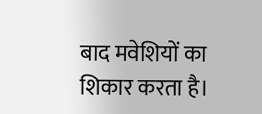बाद मवेशियों का शिकार करता है।